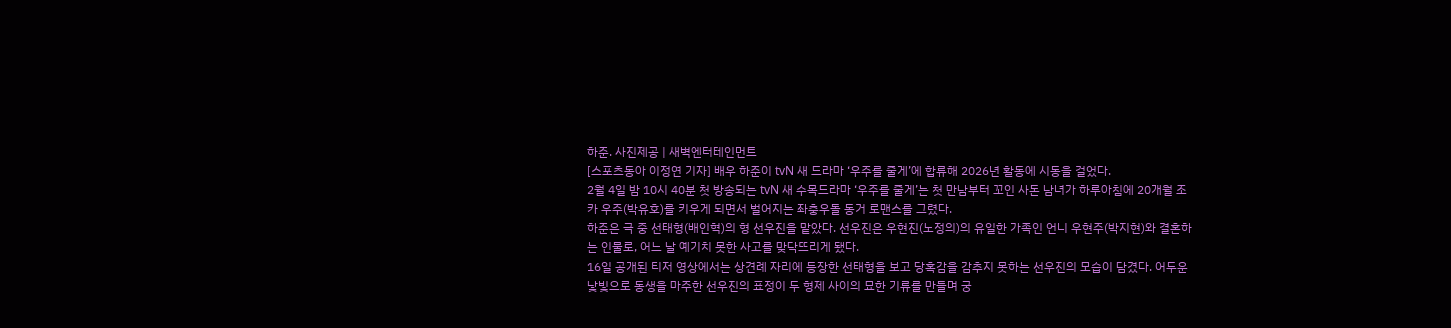하준. 사진제공 | 새벽엔터테인먼트
[스포츠동아 이정연 기자] 배우 하준이 tvN 새 드라마 ‘우주를 줄게’에 합류해 2026년 활동에 시동을 걸었다.
2월 4일 밤 10시 40분 첫 방송되는 tvN 새 수목드라마 ‘우주를 줄게’는 첫 만남부터 꼬인 사돈 남녀가 하루아침에 20개월 조카 우주(박유호)를 키우게 되면서 벌어지는 좌충우돌 동거 로맨스를 그렸다.
하준은 극 중 선태형(배인혁)의 형 선우진을 맡았다. 선우진은 우현진(노정의)의 유일한 가족인 언니 우현주(박지현)와 결혼하는 인물로, 어느 날 예기치 못한 사고를 맞닥뜨리게 됐다.
16일 공개된 티저 영상에서는 상견례 자리에 등장한 선태형을 보고 당혹감을 감추지 못하는 선우진의 모습이 담겼다. 어두운 낯빛으로 동생을 마주한 선우진의 표정이 두 형제 사이의 묘한 기류를 만들며 궁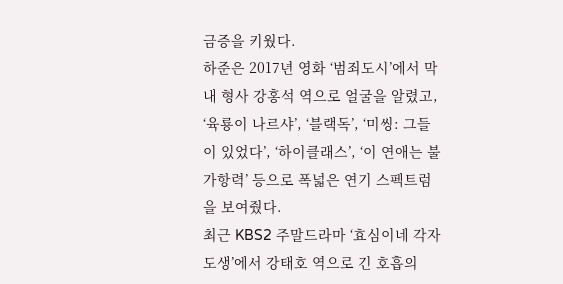금증을 키웠다.
하준은 2017년 영화 ‘범죄도시’에서 막내 형사 강홍석 역으로 얼굴을 알렸고, ‘육룡이 나르샤’, ‘블랙독’, ‘미씽: 그들이 있었다’, ‘하이클래스’, ‘이 연애는 불가항력’ 등으로 폭넓은 연기 스펙트럼을 보여줬다.
최근 KBS2 주말드라마 ‘효심이네 각자도생’에서 강태호 역으로 긴 호흡의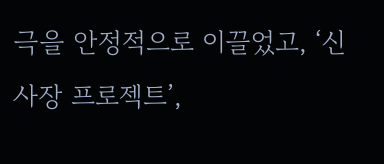극을 안정적으로 이끌었고, ‘신사장 프로젝트’,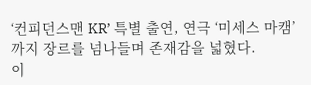‘컨피던스맨 KR’ 특별 출연, 연극 ‘미세스 마캠’까지 장르를 넘나들며 존재감을 넓혔다.
이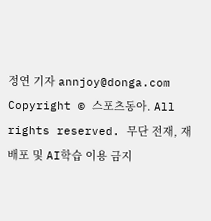정연 기자 annjoy@donga.com
Copyright © 스포츠동아. All rights reserved. 무단 전재, 재배포 및 AI학습 이용 금지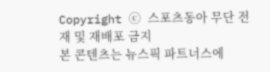Copyright ⓒ 스포츠동아 무단 전재 및 재배포 금지
본 콘텐츠는 뉴스픽 파트너스에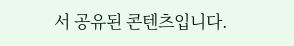서 공유된 콘텐츠입니다.